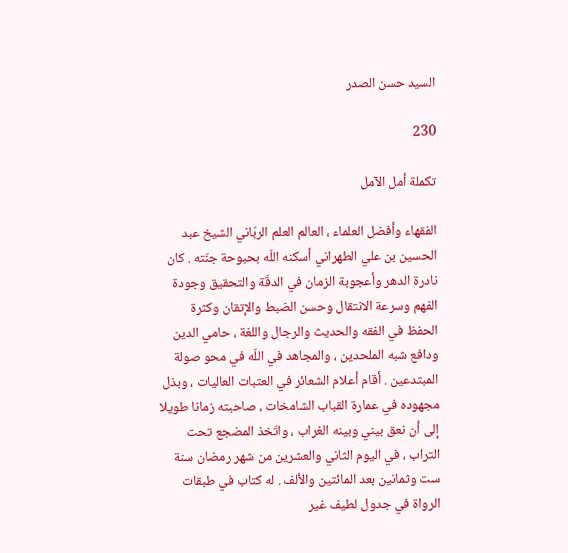السيد حسن الصدر

230

تكملة أمل الآمل

الفقهاء وأفضل العلماء ، العالم العلم الربّاني الشيخ عبد الحسين بن علي الطهراني أسكنه اللّه بحبوحة جنّته . كان نادرة الدهر وأعجوبة الزمان في الدقّة والتحقيق وجودة الفهم وسرعة الانتقال وحسن الضبط والإتقان وكثرة الحفظ في الفقه والحديث والرجال واللغة ، حامي الدين ودافع شبه الملحدين ، والمجاهد في اللّه في محو صولة المبتدعين . أقام أعلام الشعائر في العتبات العاليات ، وبذل مجهوده في عمارة القباب الشامخات ، صاحبته زمانا طويلا إلى أن نعق بيني وبينه الغراب ، واتّخذ المضجع تحت التراب ، في اليوم الثاني والعشرين من شهر رمضان سنة ست وثمانين بعد المائتين والألف . له كتاب في طبقات الرواة في جدول لطيف غير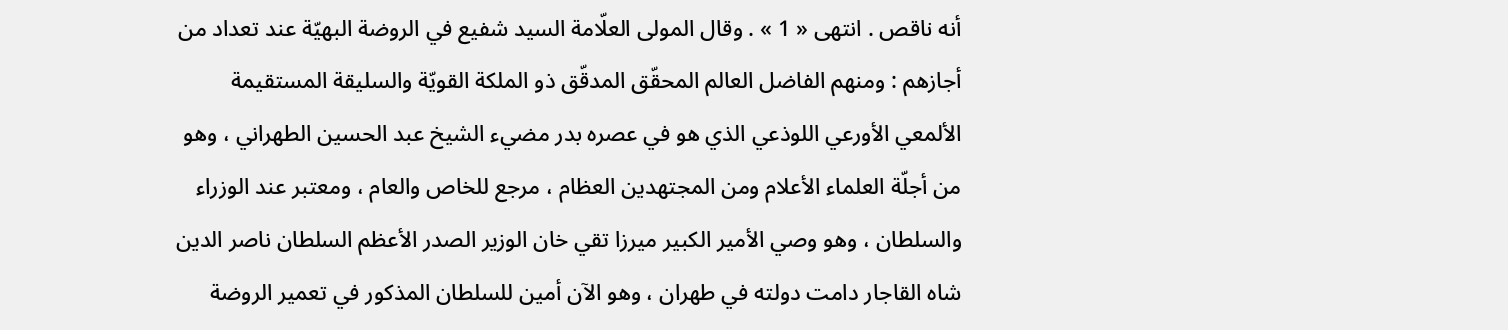أنه ناقص . انتهى « 1 » . وقال المولى العلّامة السيد شفيع في الروضة البهيّة عند تعداد من أجازهم : ومنهم الفاضل العالم المحقّق المدقّق ذو الملكة القويّة والسليقة المستقيمة الألمعي الأورعي اللوذعي الذي هو في عصره بدر مضيء الشيخ عبد الحسين الطهراني ، وهو من أجلّة العلماء الأعلام ومن المجتهدين العظام ، مرجع للخاص والعام ، ومعتبر عند الوزراء والسلطان ، وهو وصي الأمير الكبير ميرزا تقي خان الوزير الصدر الأعظم السلطان ناصر الدين شاه القاجار دامت دولته في طهران ، وهو الآن أمين للسلطان المذكور في تعمير الروضة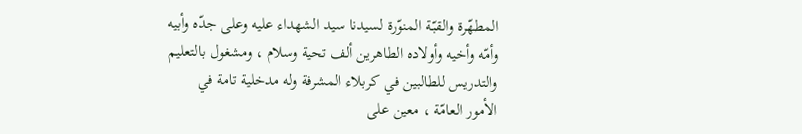المطهّرة والقبّة المنوّرة لسيدنا سيد الشهداء عليه وعلى جدّه وأبيه وأمّه وأخيه وأولاده الطاهرين ألف تحية وسلام ، ومشغول بالتعليم والتدريس للطالبين في كربلاء المشرفة وله مدخلية تامة في الأمور العامّة ، معين على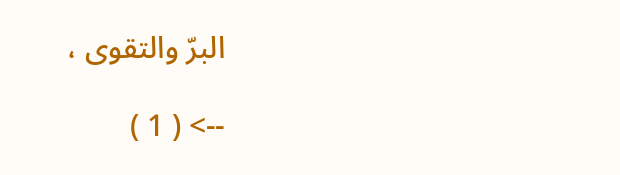البرّ والتقوى ،

--> ( 1 )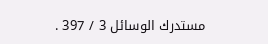مستدرك الوسائل 3 / 397 .